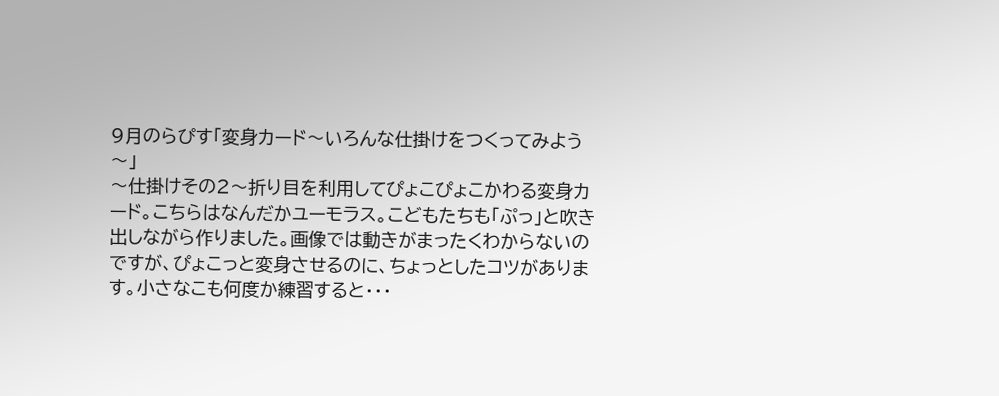9月のらぴす「変身カード〜いろんな仕掛けをつくってみよう〜」
〜仕掛けその2〜折り目を利用してぴょこぴょこかわる変身カード。こちらはなんだかユーモラス。こどもたちも「ぷっ」と吹き出しながら作りました。画像では動きがまったくわからないのですが、ぴょこっと変身させるのに、ちょっとしたコツがあります。小さなこも何度か練習すると・・・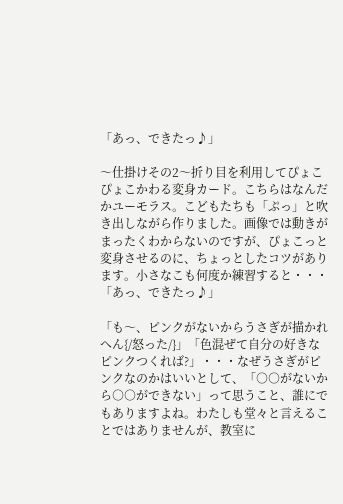「あっ、できたっ♪」

〜仕掛けその2〜折り目を利用してぴょこぴょこかわる変身カード。こちらはなんだかユーモラス。こどもたちも「ぷっ」と吹き出しながら作りました。画像では動きがまったくわからないのですが、ぴょこっと変身させるのに、ちょっとしたコツがあります。小さなこも何度か練習すると・・・「あっ、できたっ♪」

「も〜、ピンクがないからうさぎが描かれへん{/怒った/}」「色混ぜて自分の好きなピンクつくれば?」・・・なぜうさぎがピンクなのかはいいとして、「○○がないから○○ができない」って思うこと、誰にでもありますよね。わたしも堂々と言えることではありませんが、教室に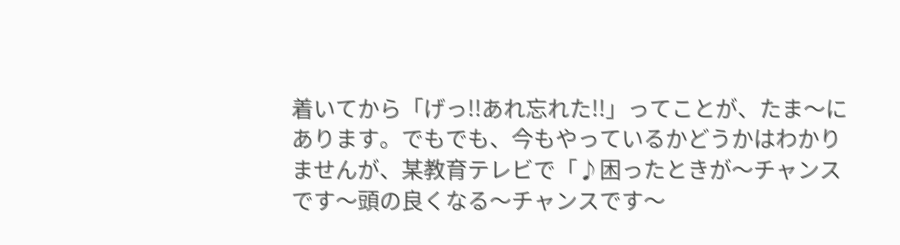着いてから「げっ!!あれ忘れた!!」ってことが、たま〜にあります。でもでも、今もやっているかどうかはわかりませんが、某教育テレビで「♪困ったときが〜チャンスです〜頭の良くなる〜チャンスです〜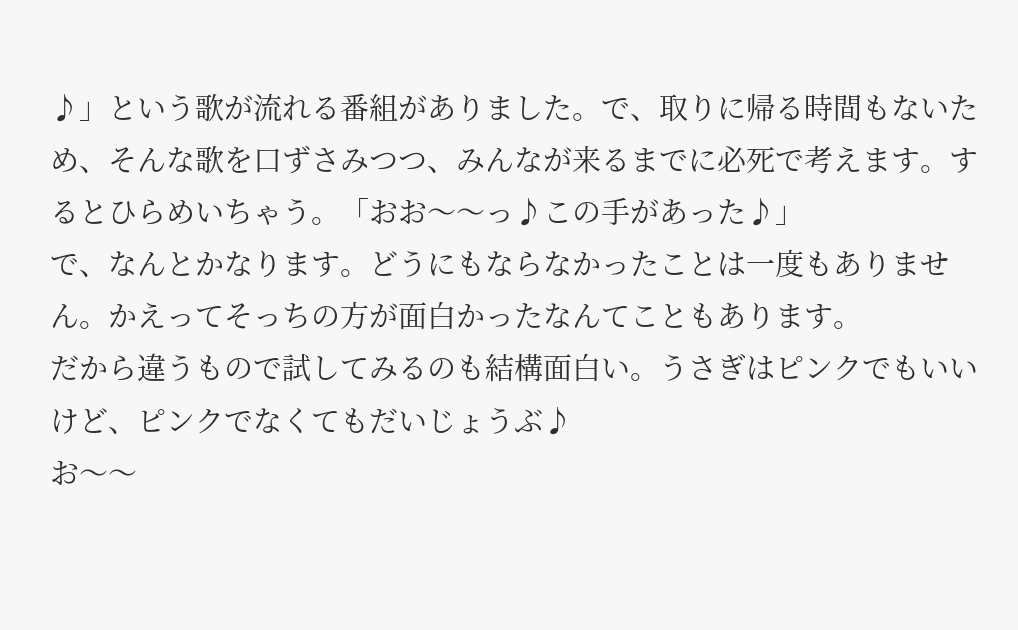♪」という歌が流れる番組がありました。で、取りに帰る時間もないため、そんな歌を口ずさみつつ、みんなが来るまでに必死で考えます。するとひらめいちゃう。「おお〜〜っ♪この手があった♪」
で、なんとかなります。どうにもならなかったことは一度もありません。かえってそっちの方が面白かったなんてこともあります。
だから違うもので試してみるのも結構面白い。うさぎはピンクでもいいけど、ピンクでなくてもだいじょうぶ♪
お〜〜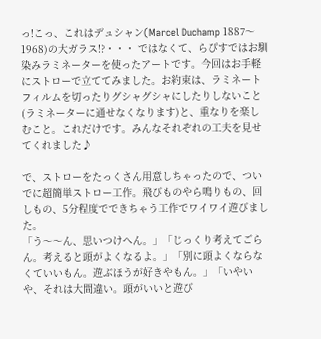っ!こっ、これはデュシャン(Marcel Duchamp 1887〜1968)の大ガラス!?・・・ ではなくて、らぴすではお馴染みラミネーターを使ったアートです。今回はお手軽にストローで立ててみました。お約束は、ラミネートフィルムを切ったりグシャグシャにしたりしないこと(ラミネーターに通せなくなります)と、重なりを楽しむこと。これだけです。みんなそれぞれの工夫を見せてくれました♪

で、ストローをたっくさん用意しちゃったので、ついでに超簡単ストロー工作。飛びものやら鳴りもの、回しもの、5分程度でできちゃう工作でワイワイ遊びました。
「う〜〜ん、思いつけへん。」「じっくり考えてごらん。考えると頭がよくなるよ。」「別に頭よくならなくていいもん。遊ぶほうが好きやもん。」「いやいや、それは大間違い。頭がいいと遊び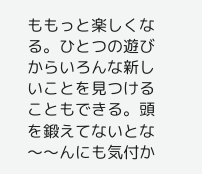ももっと楽しくなる。ひとつの遊びからいろんな新しいことを見つけることもできる。頭を鍛えてないとな〜〜んにも気付か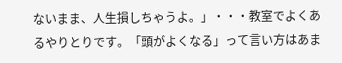ないまま、人生損しちゃうよ。」・・・教室でよくあるやりとりです。「頭がよくなる」って言い方はあま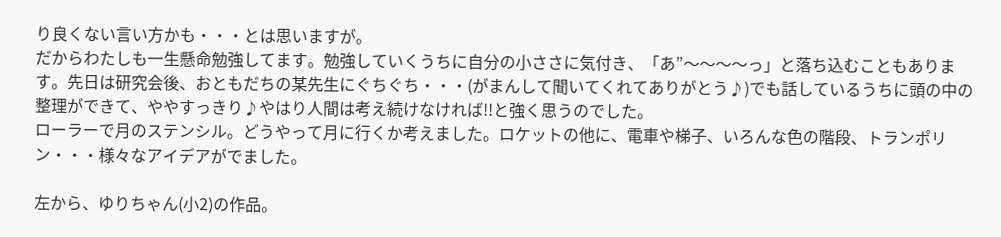り良くない言い方かも・・・とは思いますが。
だからわたしも一生懸命勉強してます。勉強していくうちに自分の小ささに気付き、「あ”〜〜〜〜っ」と落ち込むこともあります。先日は研究会後、おともだちの某先生にぐちぐち・・・(がまんして聞いてくれてありがとう♪)でも話しているうちに頭の中の整理ができて、ややすっきり♪やはり人間は考え続けなければ!!と強く思うのでした。
ローラーで月のステンシル。どうやって月に行くか考えました。ロケットの他に、電車や梯子、いろんな色の階段、トランポリン・・・様々なアイデアがでました。

左から、ゆりちゃん(小2)の作品。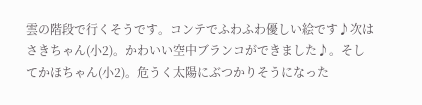雲の階段で行くそうです。コンテでふわふわ優しい絵です♪次はさきちゃん(小2)。かわいい空中ブランコができました♪。そしてかほちゃん(小2)。危うく太陽にぶつかりそうになった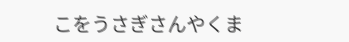こをうさぎさんやくま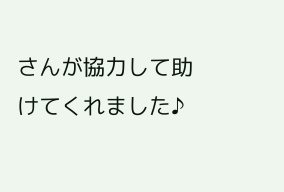さんが協力して助けてくれました♪